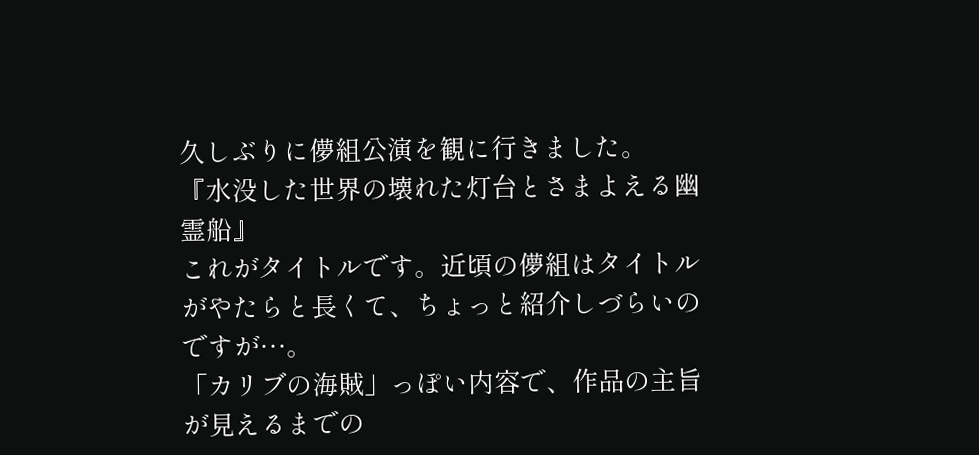久しぶりに儚組公演を観に行きました。
『水没した世界の壊れた灯台とさまよえる幽霊船』
これがタイトルです。近頃の儚組はタイトルがやたらと長くて、ちょっと紹介しづらいのですが…。
「カリブの海賊」っぽい内容で、作品の主旨が見えるまでの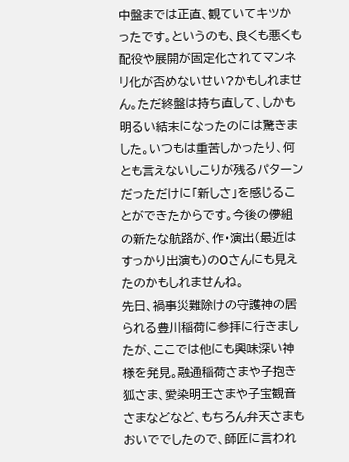中盤までは正直、観ていてキツかったです。というのも、良くも悪くも配役や展開が固定化されてマンネリ化が否めないせい?かもしれません。ただ終盤は持ち直して、しかも明るい結末になったのには驚きました。いつもは重苦しかったり、何とも言えないしこりが残るパターンだっただけに「新しさ」を感じることができたからです。今後の儚組の新たな航路が、作・演出(最近はすっかり出演も)のOさんにも見えたのかもしれませんね。
先日、禍事災難除けの守護神の居られる豊川稲荷に参拝に行きましたが、ここでは他にも興味深い神様を発見。融通稲荷さまや子抱き狐さま、愛染明王さまや子宝観音さまなどなど、もちろん弁天さまもおいででしたので、師匠に言われ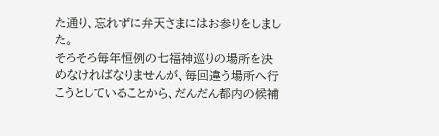た通り、忘れずに弁天さまにはお参りをしました。
そろそろ毎年恒例の七福神巡りの場所を決めなければなりませんが、毎回違う場所へ行こうとしていることから、だんだん都内の候補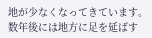地が少なくなってきています。数年後には地方に足を延ばす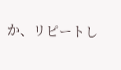か、リピートし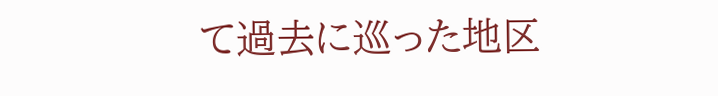て過去に巡った地区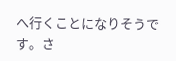へ行くことになりそうです。さ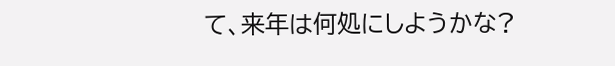て、来年は何処にしようかな?